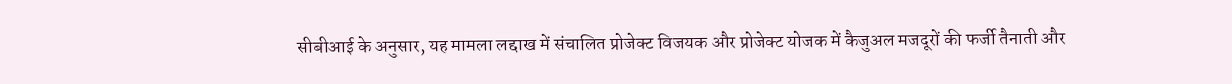सीबीआई के अनुसार, यह मामला लद्दाख में संचालित प्रोजेक्ट विजयक और प्रोजेक्ट योजक में कैजुअल मजदूरों की फर्जी तैनाती और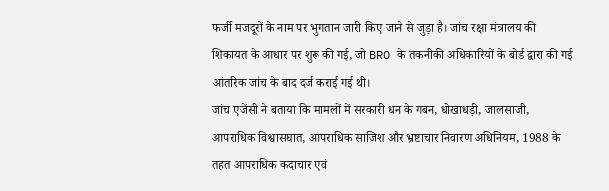फर्जी मजदूरों के नाम पर भुगतान जारी किए जाने से जुड़ा है। जांच रक्षा मंत्रालय की शिकायत के आधार पर शुरू की गई, जो BRO के तकनीकी अधिकारियों के बोर्ड द्वारा की गई आंतरिक जांच के बाद दर्ज कराई गई थी।
जांच एजेंसी ने बताया कि मामलों में सरकारी धन के गबन, धोखाधड़ी, जालसाजी, आपराधिक विश्वासघात, आपराधिक साजिश और भ्रष्टाचार निवारण अधिनियम, 1988 के तहत आपराधिक कदाचार एवं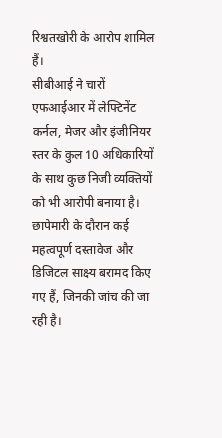रिश्वतखोरी के आरोप शामिल हैं।
सीबीआई ने चारों एफआईआर में लेफ्टिनेंट कर्नल, मेजर और इंजीनियर स्तर के कुल 10 अधिकारियों के साथ कुछ निजी व्यक्तियों को भी आरोपी बनाया है। छापेमारी के दौरान कई महत्वपूर्ण दस्तावेज और डिजिटल साक्ष्य बरामद किए गए हैं, जिनकी जांच की जा रही है।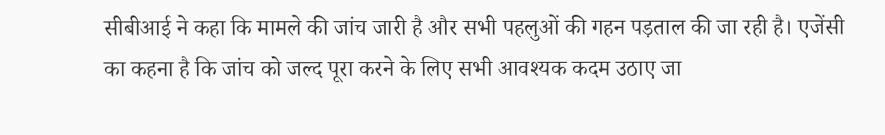सीबीआई ने कहा कि मामले की जांच जारी है और सभी पहलुओं की गहन पड़ताल की जा रही है। एजेंसी का कहना है कि जांच को जल्द पूरा करने के लिए सभी आवश्यक कदम उठाए जा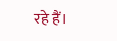रहे हैं।